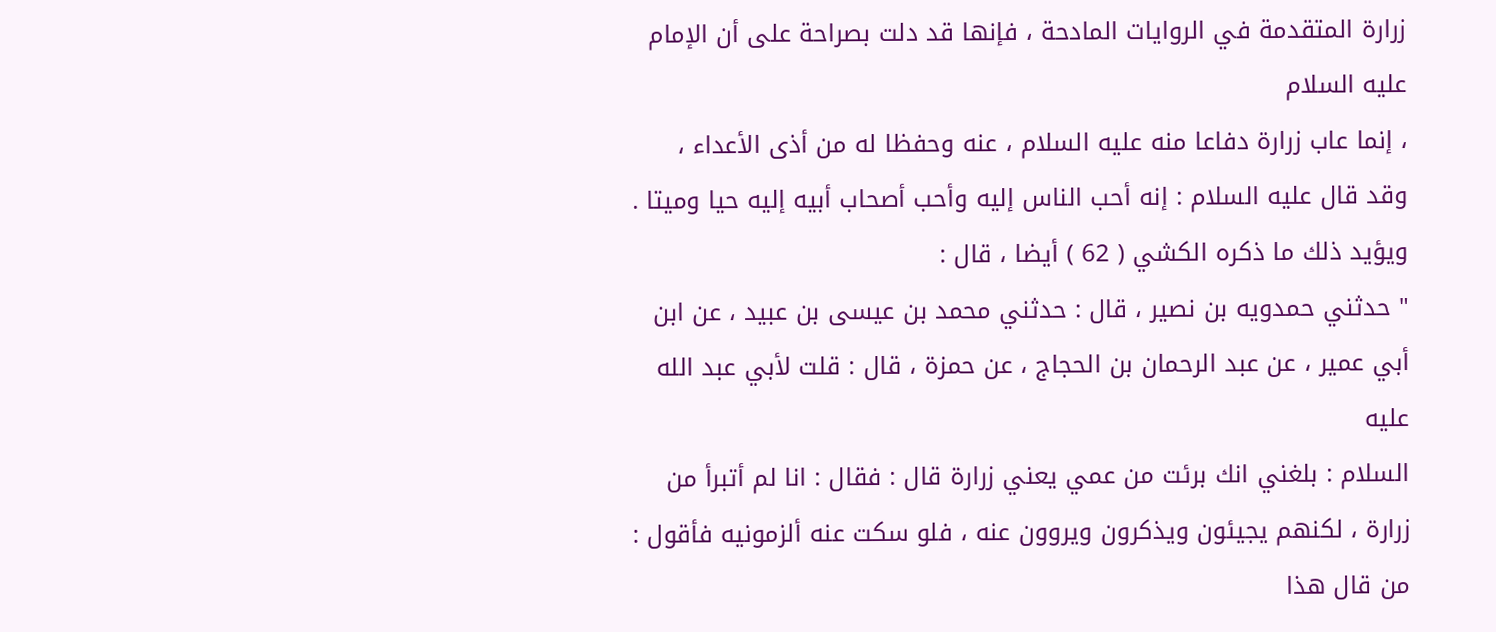زرارة المتقدمة في الروايات المادحة ، فإنها قد دلت بصراحة على أن الإمام عليه السلام
، إنما عاب زرارة دفاعا منه عليه السلام ، عنه وحفظا له من أذى الأعداء ،
وقد قال عليه السلام : إنه أحب الناس إليه وأحب أصحاب أبيه إليه حيا وميتا .
ويؤيد ذلك ما ذكره الكشي ( 62 ) أيضا ، قال :
" حدثني حمدويه بن نصير ، قال : حدثني محمد بن عيسى بن عبيد ، عن ابن
أبي عمير ، عن عبد الرحمان بن الحجاج ، عن حمزة ، قال : قلت لأبي عبد الله عليه
السلام : بلغني انك برئت من عمي يعني زرارة قال : فقال : انا لم أتبرأ من
زرارة ، لكنهم يجيئون ويذكرون ويروون عنه ، فلو سكت عنه ألزمونيه فأقول :
من قال هذا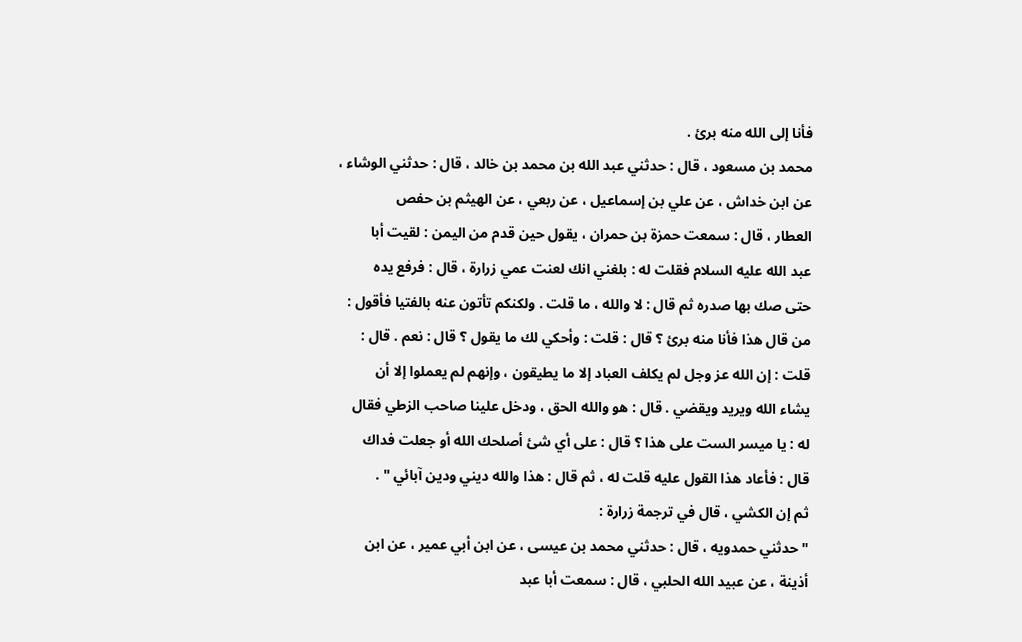فأنا إلى الله منه برئ .
محمد بن مسعود ، قال : حدثني عبد الله بن محمد بن خالد ، قال : حدثني الوشاء ،
عن ابن خداش ، عن علي بن إسماعيل ، عن ربعي ، عن الهيثم بن حفص
العطار ، قال : سمعت حمزة بن حمران ، يقول حين قدم من اليمن : لقيت أبا
عبد الله عليه السلام فقلت له : بلغني انك لعنت عمي زرارة ، قال : فرفع يده
حتى صك بها صدره ثم قال : لا والله ، ما قلت . ولكنكم تأتون عنه بالفتيا فأقول :
من قال هذا فأنا منه برئ ؟ قال : قلت : وأحكي لك ما يقول ؟ قال : نعم . قال :
قلت : إن الله عز وجل لم يكلف العباد إلا ما يطيقون ، وإنهم لم يعملوا إلا أن
يشاء الله ويريد ويقضي . قال : هو والله الحق ، ودخل علينا صاحب الزطي فقال
له : يا ميسر الست على هذا ؟ قال : على أي شئ أصلحك الله أو جعلت فداك
قال : فأعاد هذا القول عليه قلت له ، ثم قال : هذا والله ديني ودين آبائي " .
ثم إن الكشي ، قال في ترجمة زرارة :
" حدثني حمدويه ، قال : حدثني محمد بن عيسى ، عن ابن أبي عمير ، عن ابن
أذينة ، عن عبيد الله الحلبي ، قال : سمعت أبا عبد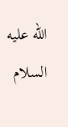الله عليه السلام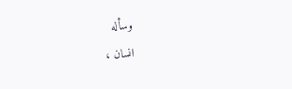وسأله
انسان ،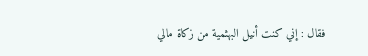فقال : إني كنت أنيل البهثمية من زكاة مالي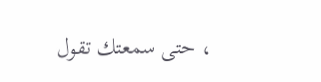، حتى سمعتك تقول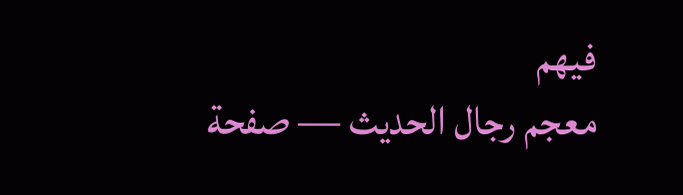فيهم
معجم رجال الحديث — صفحة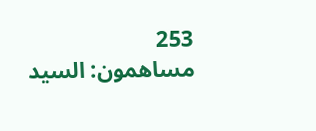253
مساهمون: السيد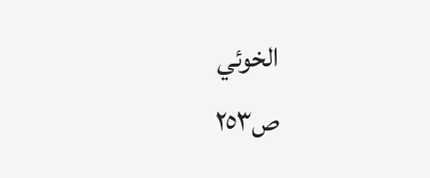الخوئي
ص٢٥٣